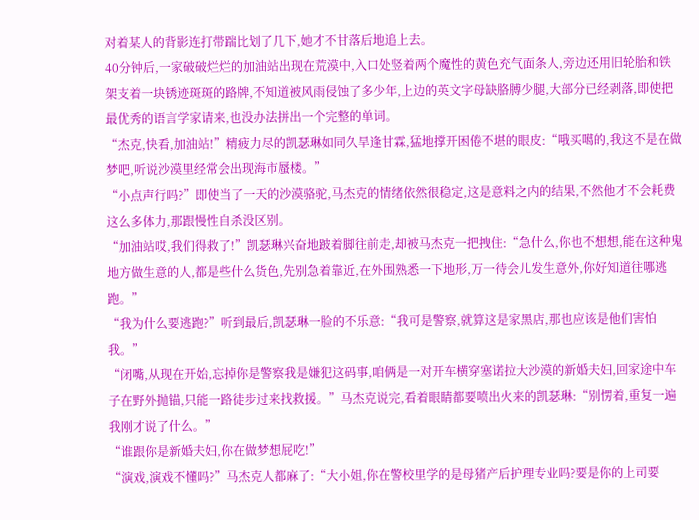对着某人的背影连打带踹比划了几下,她才不甘落后地追上去。
40分钟后,一家破破烂烂的加油站出现在荒漠中,入口处竖着两个魔性的黄色充气面条人,旁边还用旧轮胎和铁架支着一块锈迹斑斑的路牌,不知道被风雨侵蚀了多少年,上边的英文字母缺胳膊少腿,大部分已经剥落,即使把最优秀的语言学家请来,也没办法拼出一个完整的单词。
“杰克,快看,加油站!”精疲力尽的凯瑟琳如同久旱逢甘霖,猛地撑开困倦不堪的眼皮:“哦买噶的,我这不是在做梦吧,听说沙漠里经常会出现海市蜃楼。”
“小点声行吗?”即使当了一天的沙漠骆驼,马杰克的情绪依然很稳定,这是意料之内的结果,不然他才不会耗费这么多体力,那跟慢性自杀没区别。
“加油站哎,我们得救了!”凯瑟琳兴奋地跛着脚往前走,却被马杰克一把拽住:“急什么,你也不想想,能在这种鬼地方做生意的人,都是些什么货色,先别急着靠近,在外围熟悉一下地形,万一待会儿发生意外,你好知道往哪逃跑。”
“我为什么要逃跑?”听到最后,凯瑟琳一脸的不乐意:“我可是警察,就算这是家黑店,那也应该是他们害怕我。”
“闭嘴,从现在开始,忘掉你是警察我是嫌犯这码事,咱俩是一对开车横穿塞诺拉大沙漠的新婚夫妇,回家途中车子在野外抛锚,只能一路徒步过来找救援。”马杰克说完,看着眼睛都要喷出火来的凯瑟琳:“别愣着,重复一遍我刚才说了什么。”
“谁跟你是新婚夫妇,你在做梦想屁吃!”
“演戏,演戏不懂吗?”马杰克人都麻了:“大小姐,你在警校里学的是母猪产后护理专业吗?要是你的上司要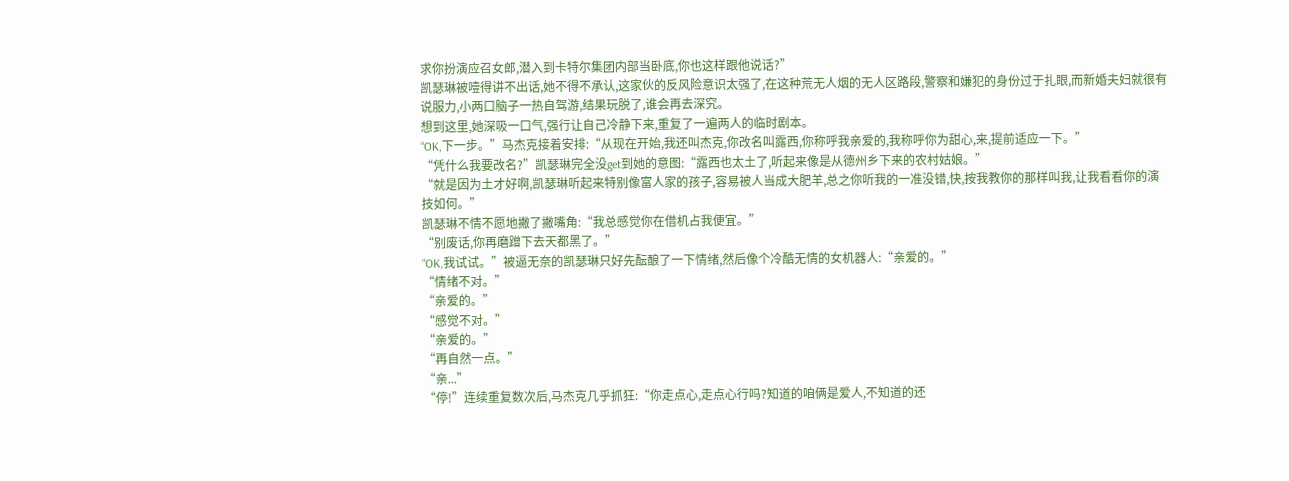求你扮演应召女郎,潜入到卡特尔集团内部当卧底,你也这样跟他说话?”
凯瑟琳被噎得讲不出话,她不得不承认,这家伙的反风险意识太强了,在这种荒无人烟的无人区路段,警察和嫌犯的身份过于扎眼,而新婚夫妇就很有说服力,小两口脑子一热自驾游,结果玩脱了,谁会再去深究。
想到这里,她深吸一口气,强行让自己冷静下来,重复了一遍两人的临时剧本。
“OK,下一步。”马杰克接着安排:“从现在开始,我还叫杰克,你改名叫露西,你称呼我亲爱的,我称呼你为甜心,来,提前适应一下。”
“凭什么我要改名?”凯瑟琳完全没get到她的意图:“露西也太土了,听起来像是从德州乡下来的农村姑娘。”
“就是因为土才好啊,凯瑟琳听起来特别像富人家的孩子,容易被人当成大肥羊,总之你听我的一准没错,快,按我教你的那样叫我,让我看看你的演技如何。”
凯瑟琳不情不愿地撇了撇嘴角:“我总感觉你在借机占我便宜。”
“别废话,你再磨蹭下去天都黑了。”
“OK,我试试。”被逼无奈的凯瑟琳只好先酝酿了一下情绪,然后像个冷酷无情的女机器人:“亲爱的。”
“情绪不对。”
“亲爱的。”
“感觉不对。”
“亲爱的。”
“再自然一点。”
“亲...”
“停!”连续重复数次后,马杰克几乎抓狂:“你走点心,走点心行吗?知道的咱俩是爱人,不知道的还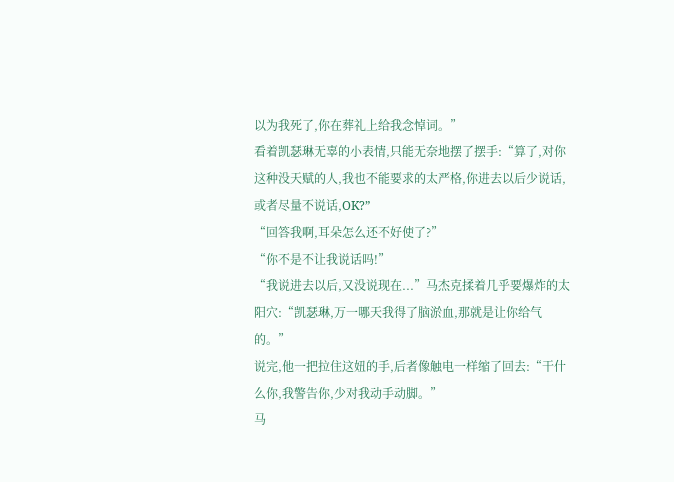以为我死了,你在葬礼上给我念悼词。”
看着凯瑟琳无辜的小表情,只能无奈地摆了摆手:“算了,对你这种没天赋的人,我也不能要求的太严格,你进去以后少说话,或者尽量不说话,OK?”
“回答我啊,耳朵怎么还不好使了?”
“你不是不让我说话吗!”
“我说进去以后,又没说现在...”马杰克揉着几乎要爆炸的太阳穴:“凯瑟琳,万一哪天我得了脑淤血,那就是让你给气的。”
说完,他一把拉住这妞的手,后者像触电一样缩了回去:“干什么你,我警告你,少对我动手动脚。”
马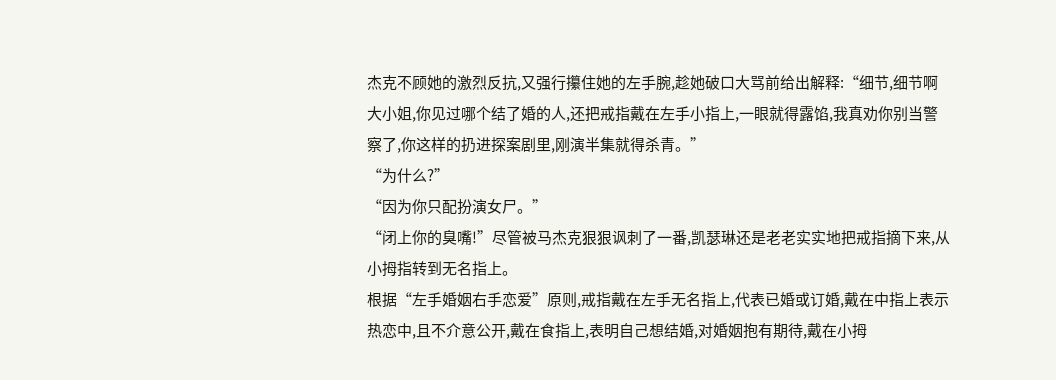杰克不顾她的激烈反抗,又强行攥住她的左手腕,趁她破口大骂前给出解释:“细节,细节啊大小姐,你见过哪个结了婚的人,还把戒指戴在左手小指上,一眼就得露馅,我真劝你别当警察了,你这样的扔进探案剧里,刚演半集就得杀青。”
“为什么?”
“因为你只配扮演女尸。”
“闭上你的臭嘴!”尽管被马杰克狠狠讽刺了一番,凯瑟琳还是老老实实地把戒指摘下来,从小拇指转到无名指上。
根据“左手婚姻右手恋爱”原则,戒指戴在左手无名指上,代表已婚或订婚,戴在中指上表示热恋中,且不介意公开,戴在食指上,表明自己想结婚,对婚姻抱有期待,戴在小拇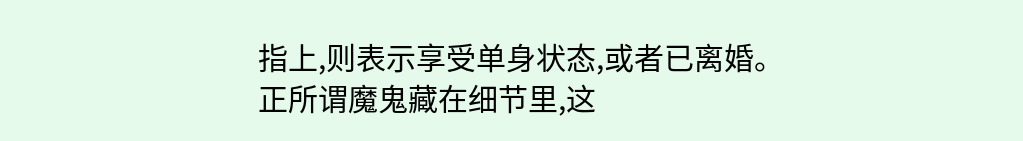指上,则表示享受单身状态,或者已离婚。
正所谓魔鬼藏在细节里,这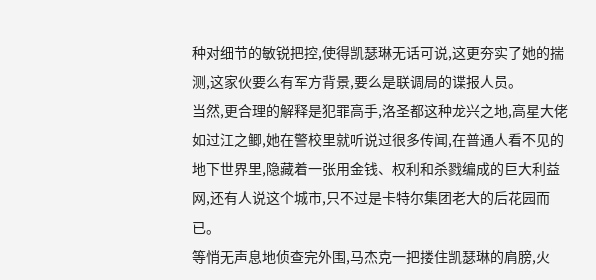种对细节的敏锐把控,使得凯瑟琳无话可说,这更夯实了她的揣测,这家伙要么有军方背景,要么是联调局的谍报人员。
当然,更合理的解释是犯罪高手,洛圣都这种龙兴之地,高星大佬如过江之鲫,她在警校里就听说过很多传闻,在普通人看不见的地下世界里,隐藏着一张用金钱、权利和杀戮编成的巨大利益网,还有人说这个城市,只不过是卡特尔集团老大的后花园而已。
等悄无声息地侦查完外围,马杰克一把搂住凯瑟琳的肩膀,火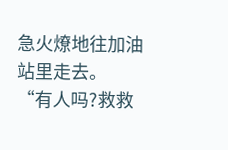急火燎地往加油站里走去。
“有人吗?救救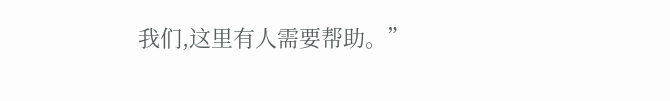我们,这里有人需要帮助。”